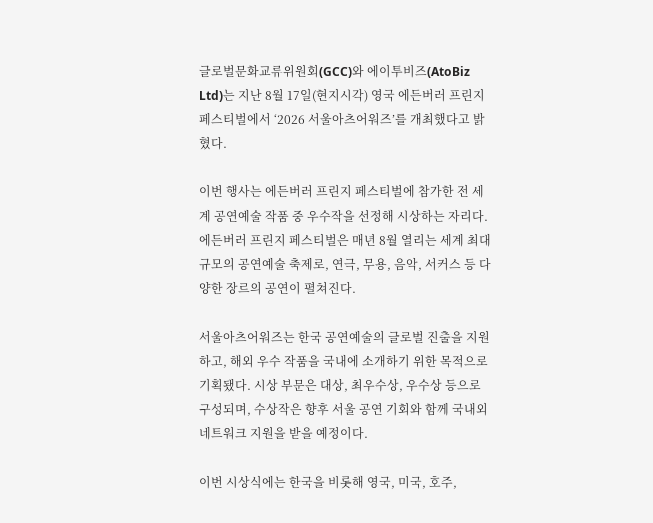글로벌문화교류위원회(GCC)와 에이투비즈(AtoBiz Ltd)는 지난 8월 17일(현지시각) 영국 에든버러 프린지 페스티벌에서 ‘2026 서울아츠어워즈’를 개최했다고 밝혔다.

이번 행사는 에든버러 프린지 페스티벌에 참가한 전 세계 공연예술 작품 중 우수작을 선정해 시상하는 자리다. 에든버러 프린지 페스티벌은 매년 8월 열리는 세계 최대 규모의 공연예술 축제로, 연극, 무용, 음악, 서커스 등 다양한 장르의 공연이 펼쳐진다.

서울아츠어워즈는 한국 공연예술의 글로벌 진출을 지원하고, 해외 우수 작품을 국내에 소개하기 위한 목적으로 기획됐다. 시상 부문은 대상, 최우수상, 우수상 등으로 구성되며, 수상작은 향후 서울 공연 기회와 함께 국내외 네트워크 지원을 받을 예정이다.

이번 시상식에는 한국을 비롯해 영국, 미국, 호주,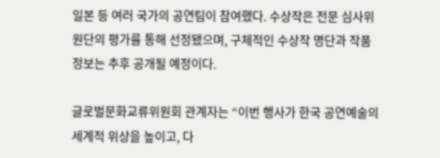일본 등 여러 국가의 공연팀이 참여했다. 수상작은 전문 심사위원단의 평가를 통해 선정됐으며, 구체적인 수상작 명단과 작품 정보는 추후 공개될 예정이다.

글로벌문화교류위원회 관계자는 “이번 행사가 한국 공연예술의 세계적 위상을 높이고, 다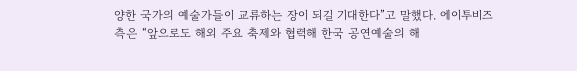양한 국가의 예술가들이 교류하는 장이 되길 기대한다”고 말했다. 에이투비즈 측은 “앞으로도 해외 주요 축제와 협력해 한국 공연예술의 해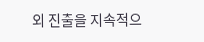외 진출을 지속적으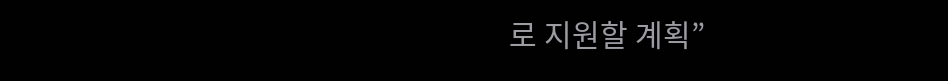로 지원할 계획”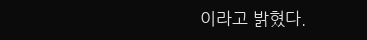이라고 밝혔다.